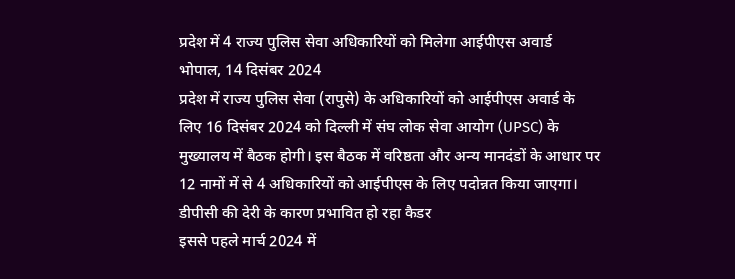प्रदेश में 4 राज्य पुलिस सेवा अधिकारियों को मिलेगा आईपीएस अवार्ड
भोपाल, 14 दिसंबर 2024
प्रदेश में राज्य पुलिस सेवा (रापुसे) के अधिकारियों को आईपीएस अवार्ड के लिए 16 दिसंबर 2024 को दिल्ली में संघ लोक सेवा आयोग (UPSC) के मुख्यालय में बैठक होगी। इस बैठक में वरिष्ठता और अन्य मानदंडों के आधार पर 12 नामों में से 4 अधिकारियों को आईपीएस के लिए पदोन्नत किया जाएगा।
डीपीसी की देरी के कारण प्रभावित हो रहा कैडर
इससे पहले मार्च 2024 में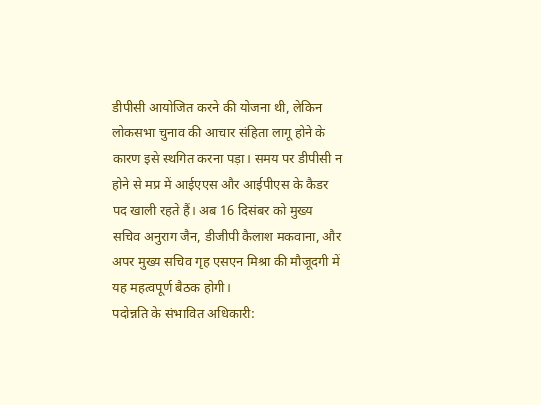डीपीसी आयोजित करने की योजना थी, लेकिन लोकसभा चुनाव की आचार संहिता लागू होने के कारण इसे स्थगित करना पड़ा। समय पर डीपीसी न होने से मप्र में आईएएस और आईपीएस के कैडर पद खाली रहते हैं। अब 16 दिसंबर को मुख्य सचिव अनुराग जैन, डीजीपी कैलाश मकवाना, और अपर मुख्य सचिव गृह एसएन मिश्रा की मौजूदगी में यह महत्वपूर्ण बैठक होगी।
पदोन्नति के संभावित अधिकारी: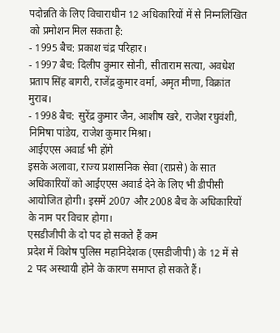पदोन्नति के लिए विचाराधीन 12 अधिकारियों में से निम्नलिखित को प्रमोशन मिल सकता है:
- 1995 बैच: प्रकाश चंद्र परिहार।
- 1997 बैच: दिलीप कुमार सोनी, सीताराम सत्या, अवधेश प्रताप सिंह बागरी, राजेंद्र कुमार वर्मा, अमृत मीणा, विक्रांत मुराब।
- 1998 बैच: सुरेंद्र कुमार जैन, आशीष खरे, राजेश रघुवंशी, निमिषा पांडेय, राजेश कुमार मिश्रा।
आईएएस अवार्ड भी होंगे
इसके अलावा, राज्य प्रशासनिक सेवा (राप्रसे) के सात अधिकारियों को आईएएस अवार्ड देने के लिए भी डीपीसी आयोजित होगी। इसमें 2007 और 2008 बैच के अधिकारियों के नाम पर विचार होगा।
एसडीजीपी के दो पद हो सकते हैं कम
प्रदेश में विशेष पुलिस महानिदेशक (एसडीजीपी) के 12 में से 2 पद अस्थायी होने के कारण समाप्त हो सकते हैं।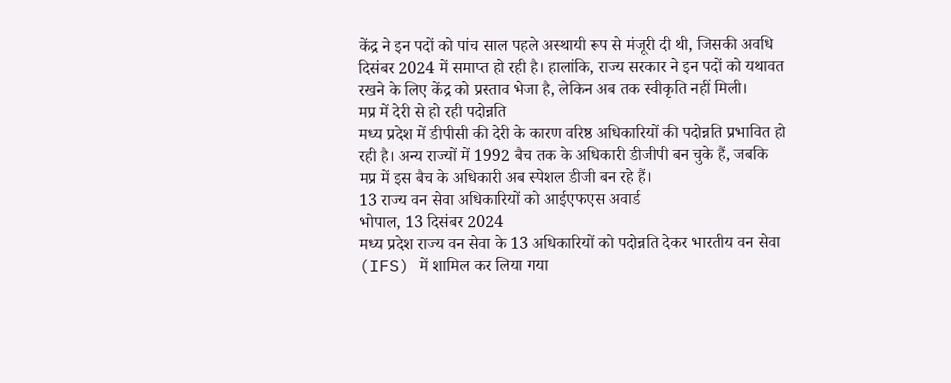केंद्र ने इन पदों को पांच साल पहले अस्थायी रूप से मंजूरी दी थी, जिसकी अवधि दिसंबर 2024 में समाप्त हो रही है। हालांकि, राज्य सरकार ने इन पदों को यथावत रखने के लिए केंद्र को प्रस्ताव भेजा है, लेकिन अब तक स्वीकृति नहीं मिली।
मप्र में देरी से हो रही पदोन्नति
मध्य प्रदेश में डीपीसी की देरी के कारण वरिष्ठ अधिकारियों की पदोन्नति प्रभावित हो रही है। अन्य राज्यों में 1992 बैच तक के अधिकारी डीजीपी बन चुके हैं, जबकि मप्र में इस बैच के अधिकारी अब स्पेशल डीजी बन रहे हैं।
13 राज्य वन सेवा अधिकारियों को आईएफएस अवार्ड
भोपाल, 13 दिसंबर 2024
मध्य प्रदेश राज्य वन सेवा के 13 अधिकारियों को पदोन्नति देकर भारतीय वन सेवा (IFS) में शामिल कर लिया गया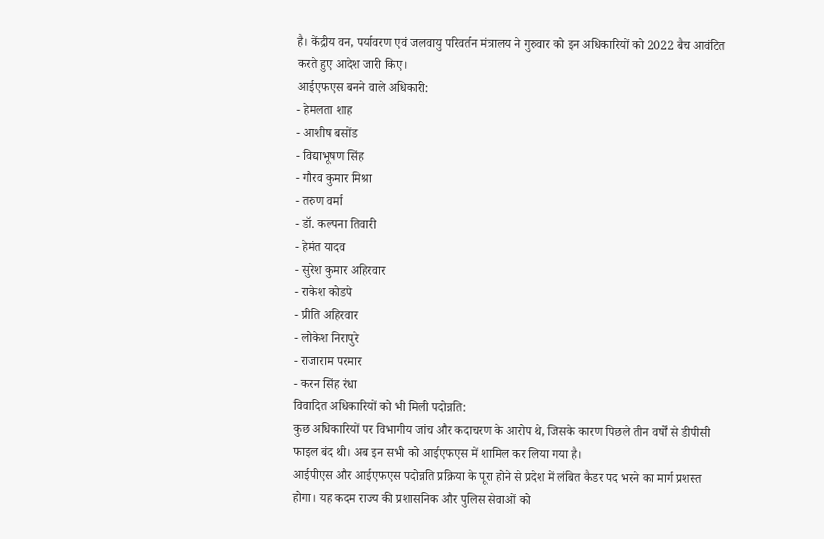है। केंद्रीय वन, पर्यावरण एवं जलवायु परिवर्तन मंत्रालय ने गुरुवार को इन अधिकारियों को 2022 बैच आवंटित करते हुए आदेश जारी किए।
आईएफएस बनने वाले अधिकारी:
- हेमलता शाह
- आशीष बसोंड
- विद्याभूषण सिंह
- गौरव कुमार मिश्रा
- तरुण वर्मा
- डॉ. कल्पना तिवारी
- हेमंत यादव
- सुरेश कुमार अहिरवार
- राकेश कोडपे
- प्रीति अहिरवार
- लोकेश निरापुरे
- राजाराम परमार
- करन सिंह रंधा
विवादित अधिकारियों को भी मिली पदोन्नति:
कुछ अधिकारियों पर विभागीय जांच और कदाचरण के आरोप थे, जिसके कारण पिछले तीन वर्षों से डीपीसी फाइल बंद थी। अब इन सभी को आईएफएस में शामिल कर लिया गया है।
आईपीएस और आईएफएस पदोन्नति प्रक्रिया के पूरा होने से प्रदेश में लंबित कैडर पद भरने का मार्ग प्रशस्त होगा। यह कदम राज्य की प्रशासनिक और पुलिस सेवाओं को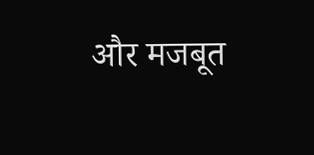और मजबूत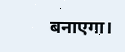बनाएगा।